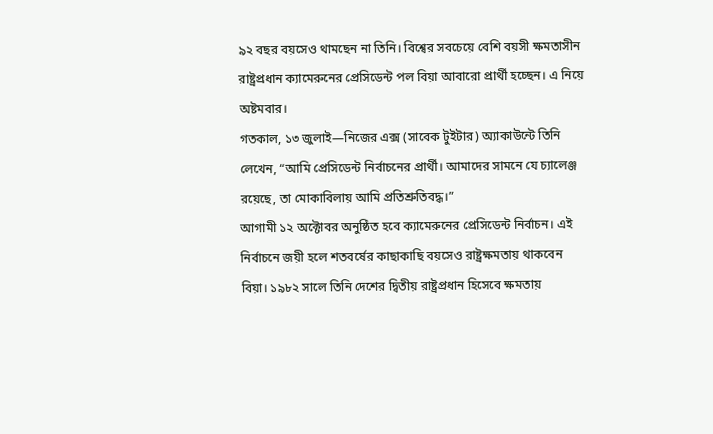৯২ বছর বয়সেও থামছেন না তিনি। বিশ্বের সবচেয়ে বেশি বয়সী ক্ষমতাসীন রাষ্ট্রপ্রধান ক্যামেরুনের প্রেসিডেন্ট পল বিয়া আবারো প্রার্থী হচ্ছেন। এ নিয়ে অষ্টমবার।
গতকাল, ১৩ জুলাই—নিজের এক্স (সাবেক টুইটার) অ্যাকাউন্টে তিনি লেখেন, “আমি প্রেসিডেন্ট নির্বাচনের প্রার্থী। আমাদের সামনে যে চ্যালেঞ্জ রয়েছে, তা মোকাবিলায় আমি প্রতিশ্রুতিবদ্ধ।”
আগামী ১২ অক্টোবর অনুষ্ঠিত হবে ক্যামেরুনের প্রেসিডেন্ট নির্বাচন। এই নির্বাচনে জয়ী হলে শতবর্ষের কাছাকাছি বয়সেও রাষ্ট্রক্ষমতায় থাকবেন বিয়া। ১৯৮২ সালে তিনি দেশের দ্বিতীয় রাষ্ট্রপ্রধান হিসেবে ক্ষমতায়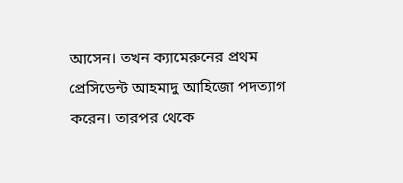আসেন। তখন ক্যামেরুনের প্রথম প্রেসিডেন্ট আহমাদু আহিজো পদত্যাগ করেন। তারপর থেকে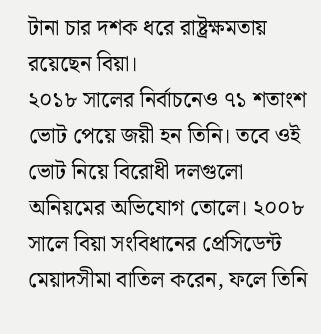টানা চার দশক ধরে রাষ্ট্রক্ষমতায় রয়েছেন বিয়া।
২০১৮ সালের নির্বাচনেও ৭১ শতাংশ ভোট পেয়ে জয়ী হন তিনি। তবে ওই ভোট নিয়ে বিরোধী দলগুলো অনিয়মের অভিযোগ তোলে। ২০০৮ সালে বিয়া সংবিধানের প্রেসিডেন্ট মেয়াদসীমা বাতিল করেন, ফলে তিনি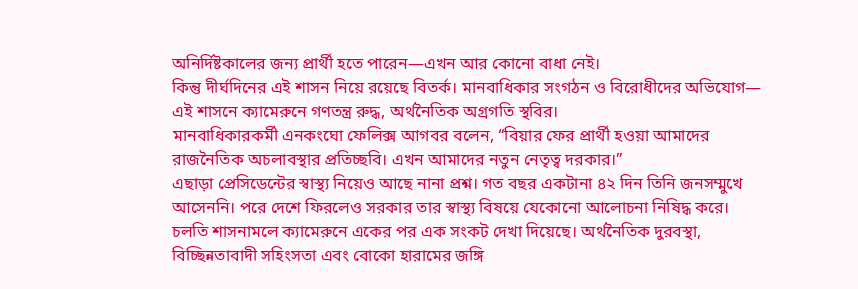অনির্দিষ্টকালের জন্য প্রার্থী হতে পারেন—এখন আর কোনো বাধা নেই।
কিন্তু দীর্ঘদিনের এই শাসন নিয়ে রয়েছে বিতর্ক। মানবাধিকার সংগঠন ও বিরোধীদের অভিযোগ— এই শাসনে ক্যামেরুনে গণতন্ত্র রুদ্ধ, অর্থনৈতিক অগ্রগতি স্থবির।
মানবাধিকারকর্মী এনকংঘো ফেলিক্স আগবর বলেন, “বিয়ার ফের প্রার্থী হওয়া আমাদের রাজনৈতিক অচলাবস্থার প্রতিচ্ছবি। এখন আমাদের নতুন নেতৃত্ব দরকার।”
এছাড়া প্রেসিডেন্টের স্বাস্থ্য নিয়েও আছে নানা প্রশ্ন। গত বছর একটানা ৪২ দিন তিনি জনসম্মুখে আসেননি। পরে দেশে ফিরলেও সরকার তার স্বাস্থ্য বিষয়ে যেকোনো আলোচনা নিষিদ্ধ করে।
চলতি শাসনামলে ক্যামেরুনে একের পর এক সংকট দেখা দিয়েছে। অর্থনৈতিক দুরবস্থা, বিচ্ছিন্নতাবাদী সহিংসতা এবং বোকো হারামের জঙ্গি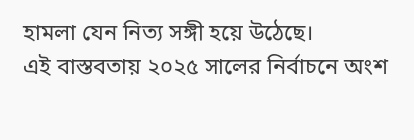হামলা যেন নিত্য সঙ্গী হয়ে উঠেছে।
এই বাস্তবতায় ২০২৫ সালের নির্বাচনে অংশ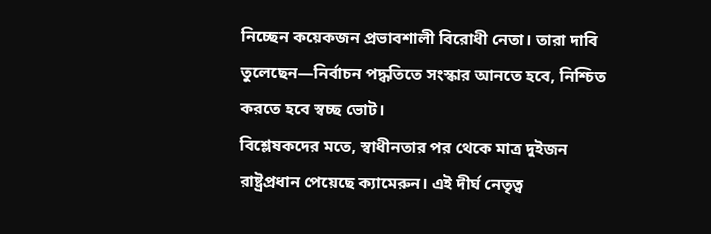নিচ্ছেন কয়েকজন প্রভাবশালী বিরোধী নেতা। তারা দাবি তুলেছেন—নির্বাচন পদ্ধতিতে সংস্কার আনতে হবে, নিশ্চিত করতে হবে স্বচ্ছ ভোট।
বিশ্লেষকদের মতে, স্বাধীনতার পর থেকে মাত্র দুইজন রাষ্ট্রপ্রধান পেয়েছে ক্যামেরুন। এই দীর্ঘ নেতৃত্ব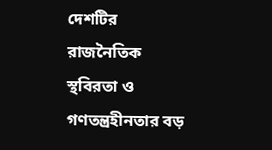দেশটির রাজনৈতিক স্থবিরতা ও গণতন্ত্রহীনতার বড়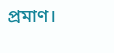প্রমাণ।